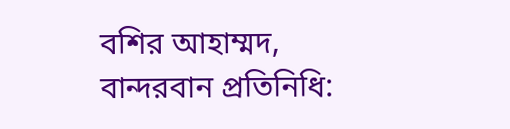বশির আহাম্মদ, বান্দরবান প্রতিনিধি: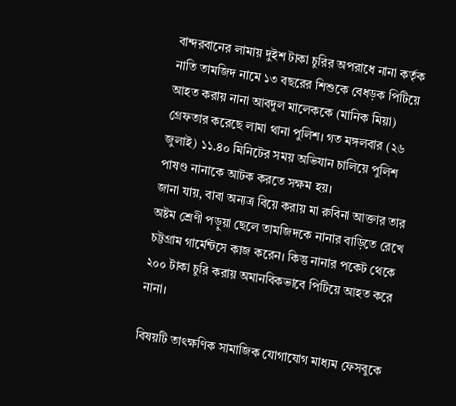বান্দরবানের লামায় দুইশ টাকা চুরির অপরাধে নানা কর্তৃক নাতি তামজিদ নামে ১৩ বছরের শিশুকে বেধড়ক পিটিয়ে আহত করায় নানা আবদুল মালেককে (মানিক মিয়া) গ্রেফতার করেছে লামা থানা পুলিশ। গত মঙ্গলবার (২৬ জুলাই) ১১.৪০ মিনিটের সময় অভিযান চালিয়ে পুলিশ পাষণ্ড নানাকে আটক করতে সক্ষম হয়।
জানা যায়, বাবা অন্যত্র বিয়ে করায় মা রুবিনা আক্তার তার অষ্টম শ্রেণী পড়ুয়া ছেলে তামজিদকে নানার বাড়িতে রেখে চট্টগ্রাম গার্মেন্টসে কাজ করেন। কিন্তু নানার পকেট থেকে ২০০ টাকা চুরি করায় অমানবিকভাবে পিটিয়ে আহত করে নানা।

বিষয়টি তাৎক্ষণিক সামাজিক যোগাযোগ মাধ্যম ফেসবুকে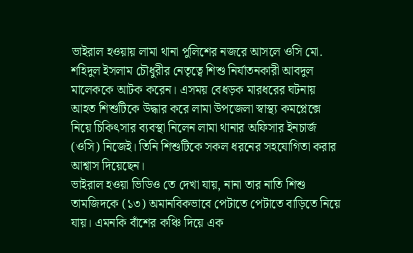ভাইরাল হওয়ায় লামা থানা পুলিশের নজরে আসলে ওসি মো. শহিদুল ইসলাম চৌধুরীর নেতৃত্বে শিশু নির্যাতনকারী আবদুল মালেককে আটক করেন। এসময় বেধড়ক মারধরের ঘটনায় আহত শিশুটিকে উদ্ধার করে লামা উপজেলা স্বাস্থ্য কমপ্লেক্সে নিয়ে চিকিৎসার ব্যবস্থা নিলেন লামা থানার অফিসার ইনচার্জ (ওসি) নিজেই। তিনি শিশুটিকে সকল ধরনের সহযোগিতা করার আশ্বাস দিয়েছেন।
ভাইরাল হওয়া ভিডিও তে দেখা যায়, নানা তার নাতি শিশু তামজিদকে (১৩) অমানবিকভাবে পেটাতে পেটাতে বাড়িতে নিয়ে যায়। এমনকি বাঁশের কঞ্চি দিয়ে এক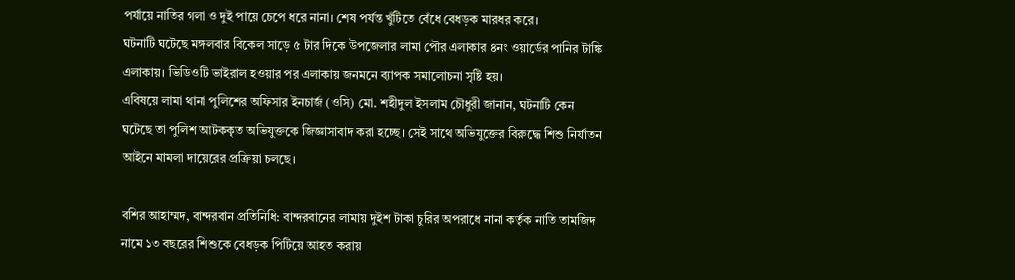পর্যায়ে নাতির গলা ও দুই পায়ে চেপে ধরে নানা। শেষ পর্যন্ত খুঁটিতে বেঁধে বেধড়ক মারধর করে।
ঘটনাটি ঘটেছে মঙ্গলবার বিকেল সাড়ে ৫ টার দিকে উপজেলার লামা পৌর এলাকার ৪নং ওয়ার্ডের পানির টাঙ্কি এলাকায়। ভিডিওটি ভাইরাল হওয়ার পর এলাকায় জনমনে ব্যাপক সমালোচনা সৃষ্টি হয়।
এবিষয়ে লামা থানা পুলিশের অফিসার ইনচার্জ (ওসি) মো. শহীদুল ইসলাম চৌধুরী জানান, ঘটনাটি কেন ঘটেছে তা পুলিশ আটককৃত অভিযুক্তকে জিজ্ঞাসাবাদ করা হচ্ছে। সেই সাথে অভিযুক্তের বিরুদ্ধে শিশু নির্যাতন আইনে মামলা দায়েরের প্রক্রিয়া চলছে।

বশির আহাম্মদ, বান্দরবান প্রতিনিধি: বান্দরবানের লামায় দুইশ টাকা চুরির অপরাধে নানা কর্তৃক নাতি তামজিদ নামে ১৩ বছরের শিশুকে বেধড়ক পিটিয়ে আহত করায়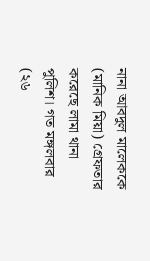নানা আবদুল মালেককে (মানিক মিয়া) গ্রেফতার করেছে লামা থানা পুলিশ। গত মঙ্গলবার (২৬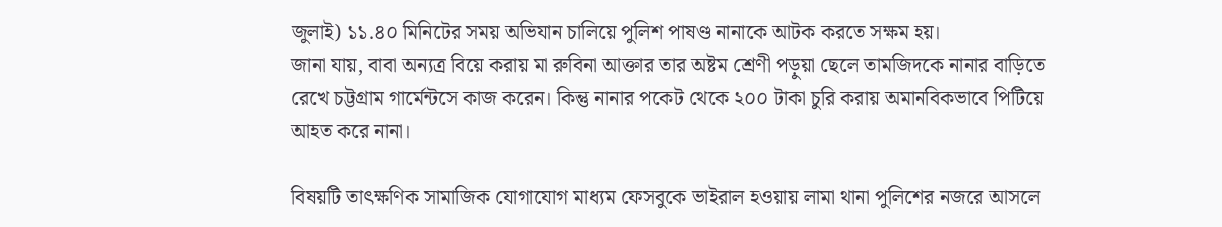জুলাই) ১১.৪০ মিনিটের সময় অভিযান চালিয়ে পুলিশ পাষণ্ড নানাকে আটক করতে সক্ষম হয়।
জানা যায়, বাবা অন্যত্র বিয়ে করায় মা রুবিনা আক্তার তার অষ্টম শ্রেণী পড়ুয়া ছেলে তামজিদকে নানার বাড়িতে রেখে চট্টগ্রাম গার্মেন্টসে কাজ করেন। কিন্তু নানার পকেট থেকে ২০০ টাকা চুরি করায় অমানবিকভাবে পিটিয়ে আহত করে নানা।

বিষয়টি তাৎক্ষণিক সামাজিক যোগাযোগ মাধ্যম ফেসবুকে ভাইরাল হওয়ায় লামা থানা পুলিশের নজরে আসলে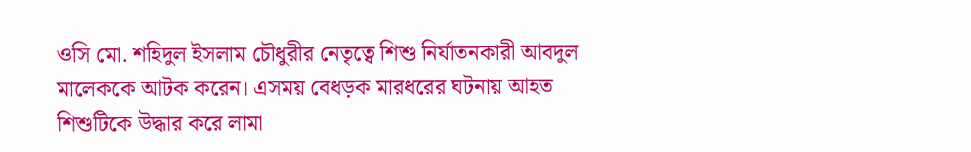ওসি মো. শহিদুল ইসলাম চৌধুরীর নেতৃত্বে শিশু নির্যাতনকারী আবদুল মালেককে আটক করেন। এসময় বেধড়ক মারধরের ঘটনায় আহত শিশুটিকে উদ্ধার করে লামা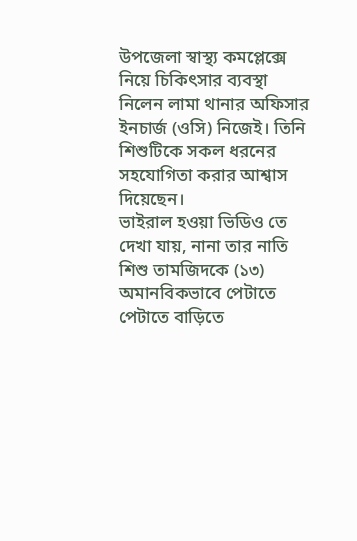উপজেলা স্বাস্থ্য কমপ্লেক্সে নিয়ে চিকিৎসার ব্যবস্থা নিলেন লামা থানার অফিসার ইনচার্জ (ওসি) নিজেই। তিনি শিশুটিকে সকল ধরনের সহযোগিতা করার আশ্বাস দিয়েছেন।
ভাইরাল হওয়া ভিডিও তে দেখা যায়, নানা তার নাতি শিশু তামজিদকে (১৩) অমানবিকভাবে পেটাতে পেটাতে বাড়িতে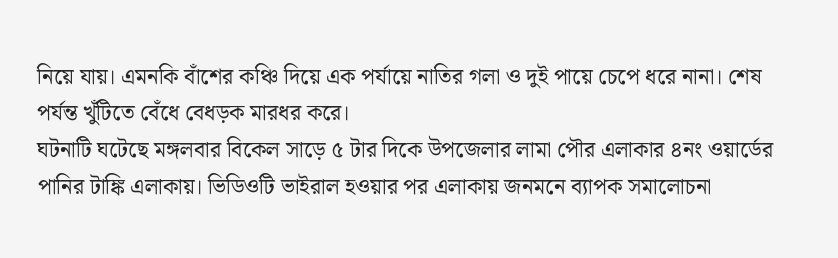নিয়ে যায়। এমনকি বাঁশের কঞ্চি দিয়ে এক পর্যায়ে নাতির গলা ও দুই পায়ে চেপে ধরে নানা। শেষ পর্যন্ত খুঁটিতে বেঁধে বেধড়ক মারধর করে।
ঘটনাটি ঘটেছে মঙ্গলবার বিকেল সাড়ে ৫ টার দিকে উপজেলার লামা পৌর এলাকার ৪নং ওয়ার্ডের পানির টাঙ্কি এলাকায়। ভিডিওটি ভাইরাল হওয়ার পর এলাকায় জনমনে ব্যাপক সমালোচনা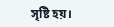সৃষ্টি হয়।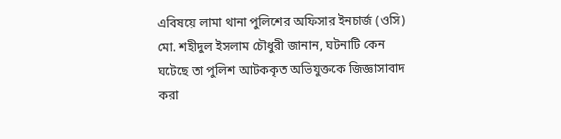এবিষয়ে লামা থানা পুলিশের অফিসার ইনচার্জ (ওসি) মো. শহীদুল ইসলাম চৌধুরী জানান, ঘটনাটি কেন ঘটেছে তা পুলিশ আটককৃত অভিযুক্তকে জিজ্ঞাসাবাদ করা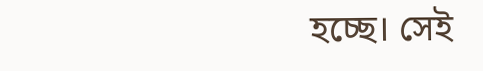হচ্ছে। সেই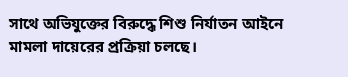সাথে অভিযুক্তের বিরুদ্ধে শিশু নির্যাতন আইনে মামলা দায়েরের প্রক্রিয়া চলছে।